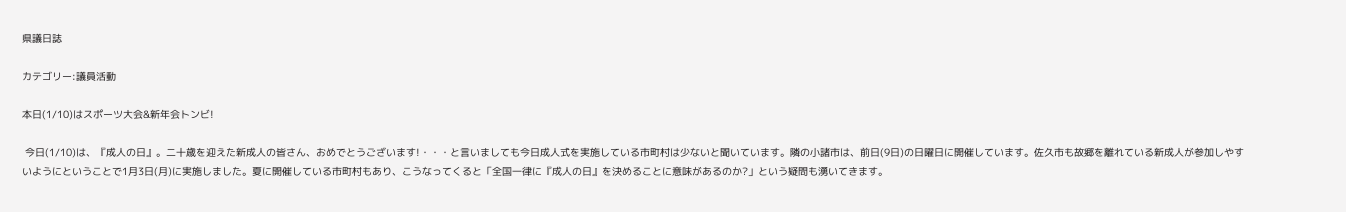県議日誌

カテゴリー:議員活動

本日(1/10)はスポーツ大会&新年会トンビ!

 今日(1/10)は、『成人の日』。二十歳を迎えた新成人の皆さん、おめでとうございます!・・・と言いましても今日成人式を実施している市町村は少ないと聞いています。隣の小諸市は、前日(9日)の日曜日に開催しています。佐久市も故郷を離れている新成人が参加しやすいようにということで1月3日(月)に実施しました。夏に開催している市町村もあり、こうなってくると「全国一律に『成人の日』を決めることに意味があるのか?」という疑問も湧いてきます。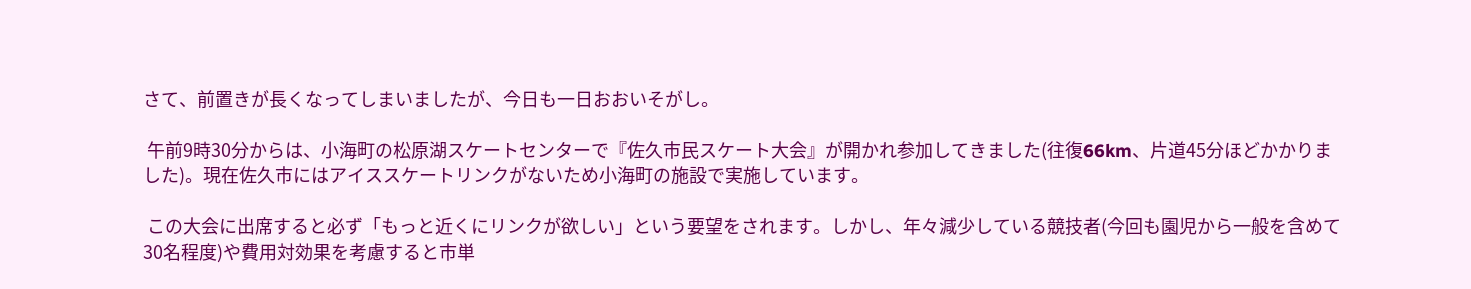さて、前置きが長くなってしまいましたが、今日も一日おおいそがし。

 午前9時30分からは、小海町の松原湖スケートセンターで『佐久市民スケート大会』が開かれ参加してきました(往復66km、片道45分ほどかかりました)。現在佐久市にはアイススケートリンクがないため小海町の施設で実施しています。

 この大会に出席すると必ず「もっと近くにリンクが欲しい」という要望をされます。しかし、年々減少している競技者(今回も園児から一般を含めて30名程度)や費用対効果を考慮すると市単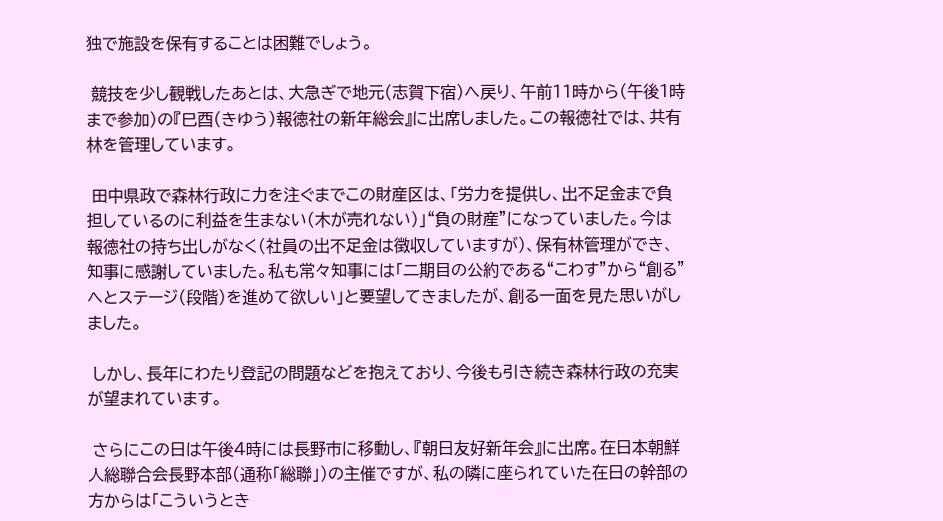独で施設を保有することは困難でしょう。

 競技を少し観戦したあとは、大急ぎで地元(志賀下宿)へ戻り、午前11時から(午後1時まで参加)の『巳酉(きゆう)報徳社の新年総会』に出席しました。この報徳社では、共有林を管理しています。

 田中県政で森林行政に力を注ぐまでこの財産区は、「労力を提供し、出不足金まで負担しているのに利益を生まない(木が売れない)」“負の財産”になっていました。今は報徳社の持ち出しがなく(社員の出不足金は徴収していますが)、保有林管理ができ、知事に感謝していました。私も常々知事には「二期目の公約である“こわす”から“創る”へとステージ(段階)を進めて欲しい」と要望してきましたが、創る一面を見た思いがしました。

 しかし、長年にわたり登記の問題などを抱えており、今後も引き続き森林行政の充実が望まれています。

 さらにこの日は午後4時には長野市に移動し、『朝日友好新年会』に出席。在日本朝鮮人総聯合会長野本部(通称「総聯」)の主催ですが、私の隣に座られていた在日の幹部の方からは「こういうとき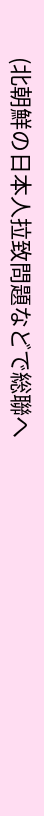(北朝鮮の日本人拉致問題などで総聯へ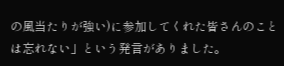の風当たりが強い)に参加してくれた皆さんのことは忘れない」という発言がありました。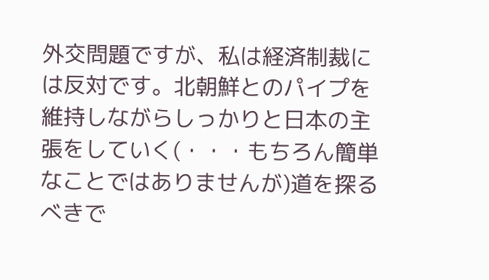外交問題ですが、私は経済制裁には反対です。北朝鮮とのパイプを維持しながらしっかりと日本の主張をしていく(・・・もちろん簡単なことではありませんが)道を探るべきで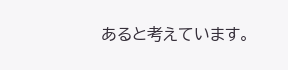あると考えています。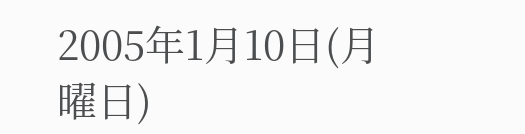2005年1月10日(月曜日)